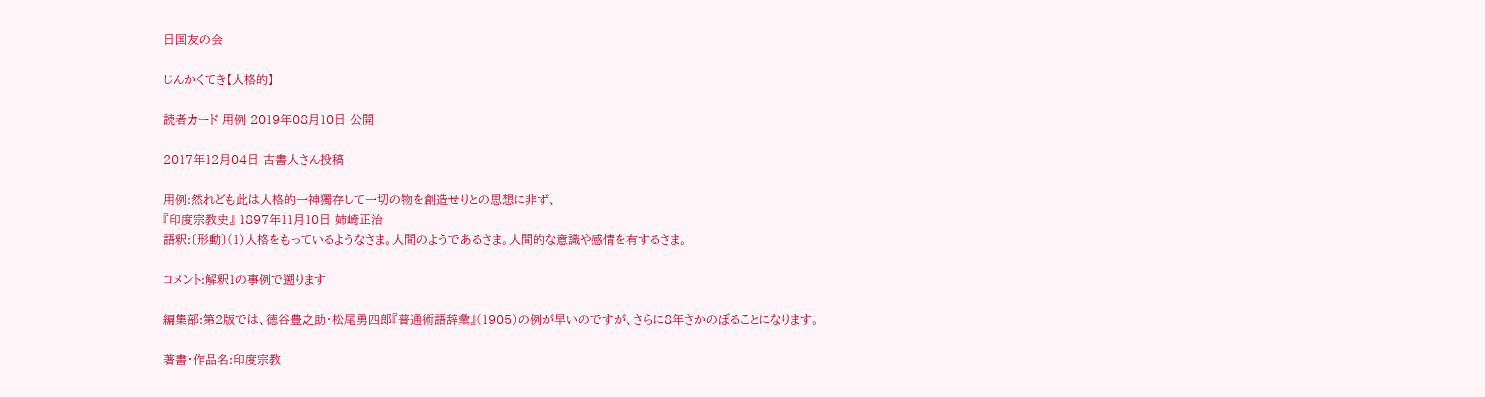日国友の会

じんかくてき【人格的】

読者カード 用例 2019年08月10日 公開

2017年12月04日 古書人さん投稿

用例:然れども此は人格的一神獨存して一切の物を創造せりとの思想に非ず、
『印度宗教史』 1897年11月10日 姉崎正治
語釈:〔形動〕(1)人格をもっているようなさま。人間のようであるさま。人間的な意識や感情を有するさま。

コメント:解釈1の事例で遡ります

編集部:第2版では、徳谷豊之助・松尾勇四郎『普通術語辞彙』(1905)の例が早いのですが、さらに8年さかのぼることになります。

著書・作品名:印度宗教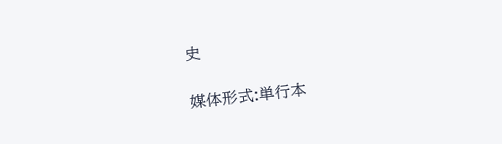史

媒体形式:単行本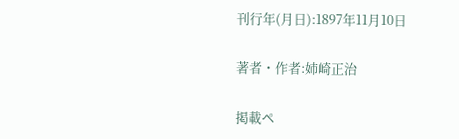刊行年(月日):1897年11月10日

著者・作者:姉崎正治

掲載ペ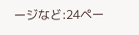ージなど:24ペー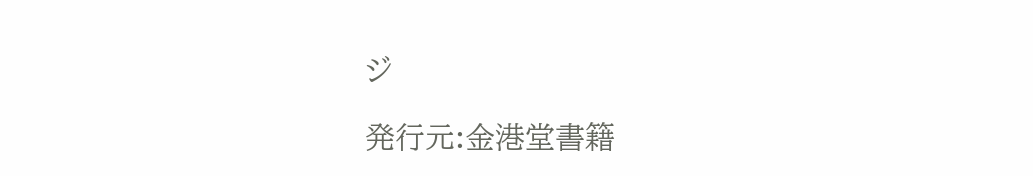ジ

発行元:金港堂書籍